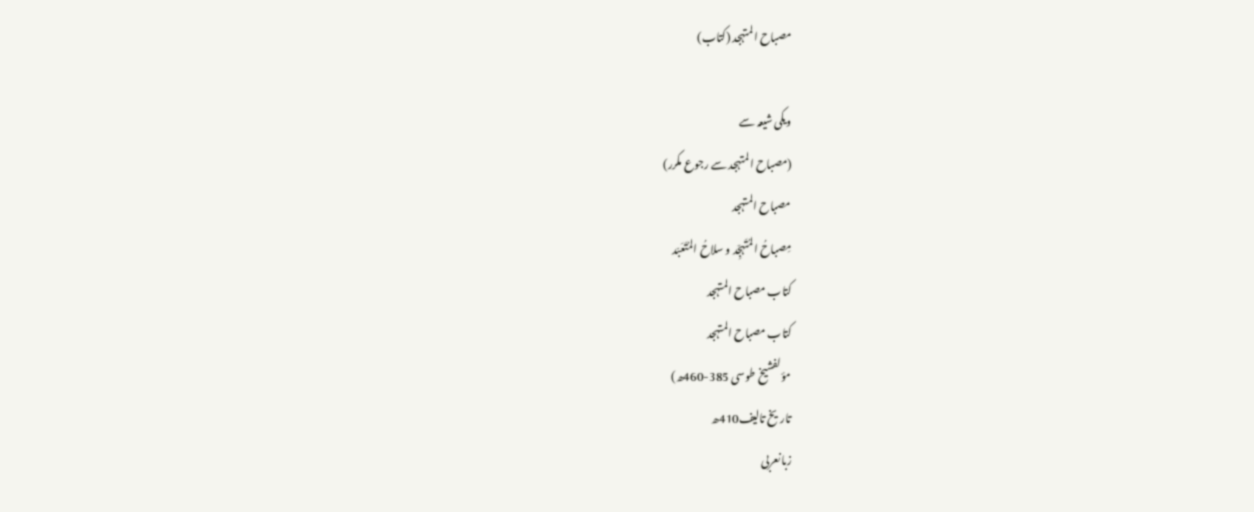مصباح المتہجد (کتاب)

ویکی شیعہ سے
(مصباح المتہجد سے رجوع مکرر)
مصباح المتہجد
مِصباحُ المُتَہجِّد و سلاحُ المُتَعَبّد
کتاب مصباح المتہجد
کتاب مصباح المتہجد
مؤلفشیخ طوسی 385-460ھ)
تاریخ تالیف410ھ
زبانعربی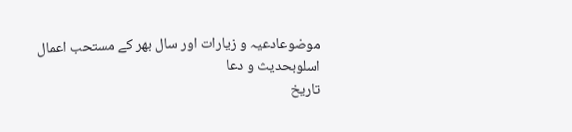موضوعادعیہ و زیارات اور سال بھر کے مستحب اعمال
اسلوبحدیث و دعا
تاریخ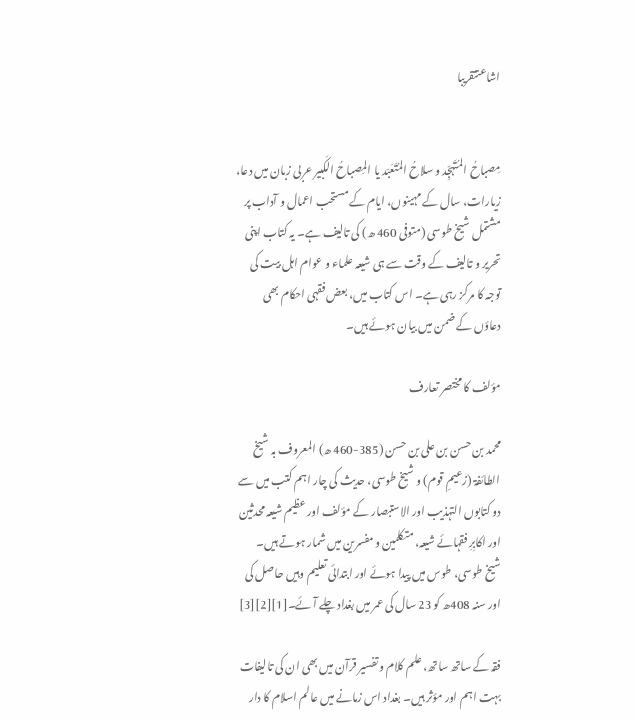اشاعتتقریبا


مِصباحُ المُتَہجِّد و سلاحُ المُتَعَبّد یا المِصباحُ الکَبیر عربی زبان میں دعا، زیارات، سال کے مہینوں، ایام کے مستحب اعمال و آداب پر مشتمل شیخ طوسی (متوفی 460 ھ) کی تالیف ہے۔ یہ کتاب اپنی تحریر و تالیف کے وقت سے ہی شیعہ علماء و عوام اہل بیت کی توجہ کا مرکز رہی ہے۔ اس کتاب میں، بعض فقہی احکام بھی دعاؤں کے ضمن میں بیان ہوئے ہیں۔

مؤلف کا مختصر تعارف

محمد بن حسن بن علی بن حسن (385-460 ھ) المعروف بہ شیخ الطائفۃ (زعیمِ قوم) و شیخ طوسی، حدیث کی چار اہم کتب میں سے دو کتابوں التہذیب اور الاستبصار کے مؤلف اور عظیم شیعہ محدثین اور اکابِرِ فقہائے شیعہ، متکلمین و مفسرین میں شمار ہوتے ہیں۔ شیخ طوسی، طوس میں پیدا ہوئے اور ابتدائی تعلیم وہیں حاصل کی اور سنہ 408ھ کو 23 سال کی عمر میں بغداد چلے آئے۔[1][2][3]

فقہ کے ساتھ ساتھ، علم کلام و تفسیر قرآن میں بھی ان کی تالیفات بہت اہم اور مؤثر ہیں۔ بغداد اس زمانے میں عالم اسلام کا دار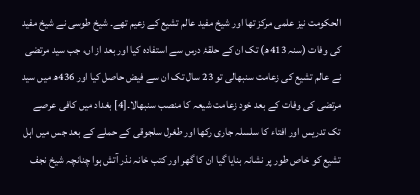الحکومت نیز علمی مرکز تھا اور شیخ مفید عالم تشیع کے زعیم تھے۔ شیخ طوسی نے شیخ مفید کی وفات (سنہ 413ھ) تک ان کے حلقۂ درس سے استفادہ کیا اور بعد از اں، جب سید مرتضی نے عالم تشیع کی زعامت سنبھالی تو 23 سال تک ان سے فیض حاصل کیا اور 436ھ میں سید مرتضی کی وفات کے بعد خود زعامت شیعہ کا منصب سنبھالا۔[4] بغداد میں کافی عرصے تک تدریس اور افتاء کا سلسلہ جاری رکھا اور طغرل سلجوقی کے حملے کے بعد جس میں اہل تشیع کو خاص طور پر نشانہ بنایا گیا ان کا گھر اور کتب خانہ نذر آتش ہوا چنانچہ شیخ نجف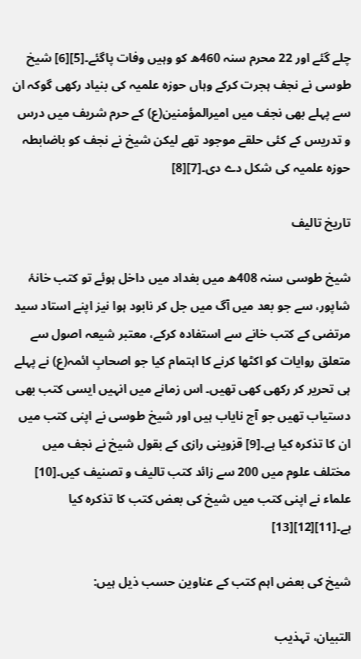چلے گئے اور 22 محرم سنہ 460ھ کو وہیں وفات پاگئے۔[5][6] شیخ طوسی نے نجف ہجرت کرکے وہاں حوزہ علمیہ کی بنیاد رکھی گوکہ ان سے پہلے بھی نجف میں امیرالمؤمنین(ع) کے حرم شریف میں درس و تدریس کے کئی حلقے موجود تھے لیکن شیخ نے نجف کو باضابطہ حوزہ علمیہ کی شکل دے دی۔[7][8]

تاریخ تالیف

شیخ طوسی سنہ 408ھ میں بغداد میں داخل ہوئے تو کتب خانۂ شاپور، سے جو بعد میں آگ میں جل کر نابود ہوا نیز اپنے استاد سید مرتضی کے کتب خانے سے استفادہ کرکے، معتبر شیعہ اصول سے متعلق روایات کو اکٹھا کرنے کا اہتمام کیا جو اصحابِ ائمہ(ع) نے پہلے ہی تحریر کر رکھی کھی تھیں۔ اس زمانے میں انہیں ایسی کتب بھی دستیاب تھیں جو آج نایاب ہیں اور شیخ طوسی نے اپنی کتب میں ان کا تذکرہ کیا ہے۔[9] قزوینی رازی کے بقول شیخ نے نجف میں مختلف علوم میں 200 سے زائد کتب تالیف و تصنیف کیں۔[10] علماء نے اپنی کتب میں شیخ کی بعض کتب کا تذکرہ کیا ہے۔[11][12][13]

شیخ کی بعض اہم کتب کے عناوین حسب ذیل ہیں:

التبیان، تہذیب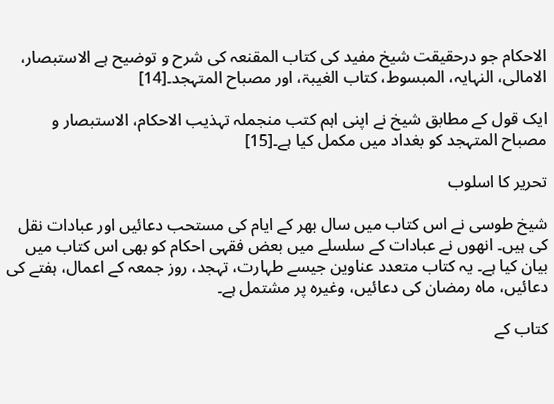الاحکام جو درحقیقت شیخ مفید کی کتاب المقنعہ کی شرح و توضیح ہے الاستبصار، الامالی، النہایہ، المبسوط، کتاب الغیبۃ، اور مصباح المتہجد۔[14]

ایک قول کے مطابق شیخ نے اپنی اہم کتب منجملہ تہذیب الاحکام، الاستبصار و مصباح المتہجد کو بغداد میں مکمل کیا ہے۔[15]

تحریر کا اسلوب

شیخ طوسی نے اس کتاب میں سال بھر کے ایام کی مستحب دعائیں اور عبادات نقل کی ہیں۔ انھوں نے عبادات کے سلسلے میں بعض فقہی احکام کو بھی اس کتاب میں بیان کیا ہے۔ یہ کتاب متعدد عناوین جیسے طہارت، تہجد، روز جمعہ کے اعمال، ہفتے کی دعائیں، ماہ رمضان کی دعائیں، وغیرہ پر مشتمل ہے۔

کتاب کے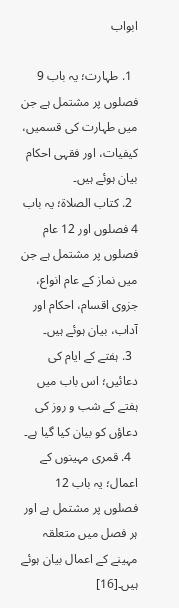ابواب

  1. طہارت؛ یہ باب 9 فصلوں پر مشتمل ہے جن میں طہارت کی قسمیں، کیفیات، اور فقہی احکام بیان ہوئے ہیں۔
  2. کتاب الصلاۃ؛ یہ باب 4 فصلوں اور 12 عام فصلوں پر مشتمل ہے جن میں نماز کے عام انواع، جزوی اقسام، احکام اور آداب، بیان ہوئے ہیں۔
  3. ہفتے کے ایام کی دعائیں؛ اس باب میں ہفتے کے شب و روز کی دعاؤں کو بیان کیا گیا ہے۔
  4. قمری مہینوں کے اعمال؛ یہ باب 12 فصلوں پر مشتمل ہے اور ہر فصل میں متعلقہ مہینے کے اعمال بیان ہوئے ہیں۔[16]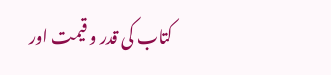کتاب کی قدر و قیمت اور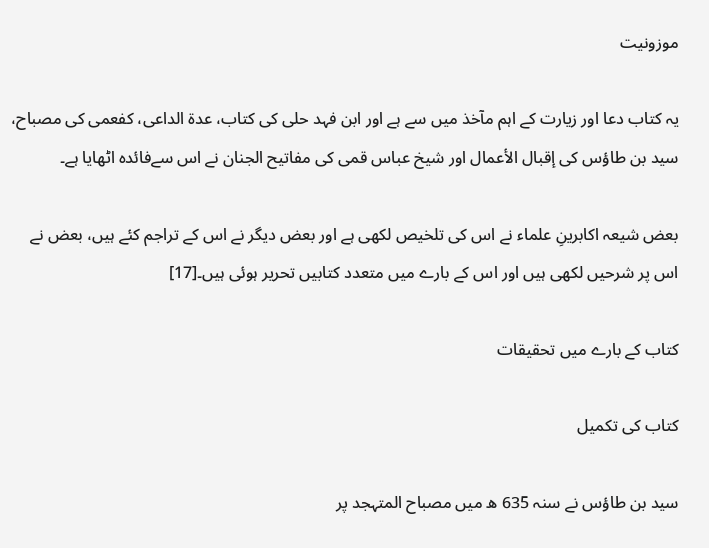موزونیت

یہ کتاب دعا اور زیارت کے اہم مآخذ میں سے ہے اور ابن فہد حلی کی کتاب، عدۃ الداعی، کفعمی کی مصباح، سید بن طاؤس کی إقبال الأعمال اور شیخ عباس قمی کی مفاتیح الجنان نے اس سےفائدہ اٹھایا ہے۔

بعض شیعہ اکابرینِ علماء نے اس کی تلخیص لکھی ہے اور بعض دیگر نے اس کے تراجم کئے ہیں، بعض نے اس پر شرحیں لکھی ہیں اور اس کے بارے میں متعدد کتابیں تحریر ہوئی ہیں۔[17]

کتاب کے بارے میں تحقیقات

کتاب کی تکمیل

سید بن طاؤس نے سنہ 635 ھ میں مصباح المتہجد پر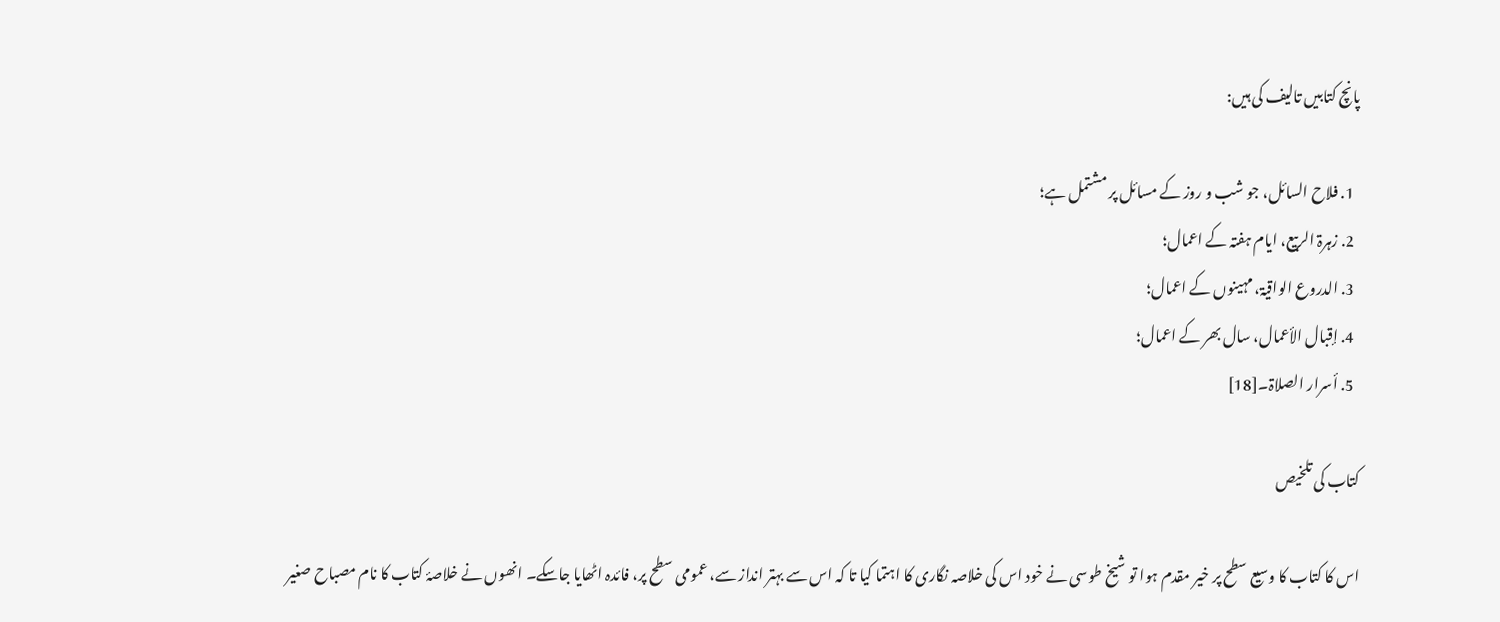پانچ کتابیں تالیف کی ہیں:

  1. فلاح السائل، جو شب و روز کے مسائل پر مشتمل ہے؛
  2. زہرۃ الربیع، ایام ہفتہ کے اعمال؛
  3. الدروع الواقیۃ، مہینوں کے اعمال؛
  4. إقبال الأعمال، سال بھر کے اعمال؛
  5. أسرار الصلاۃ۔[18]

کتاب کی تلخیص

اس کا کتاب کا وسیع سطح پر خیر مقدم ہوا تو شیخ طوسی نے خود اس کی خلاصہ نگاری کا اہتما کیا تا کہ اس سے بہتر انداز سے، عمومی سطح پر، فائدہ اٹھایا جاسکے۔ انھوں نے خلاصۂ کتاب کا نام مصباح صغیر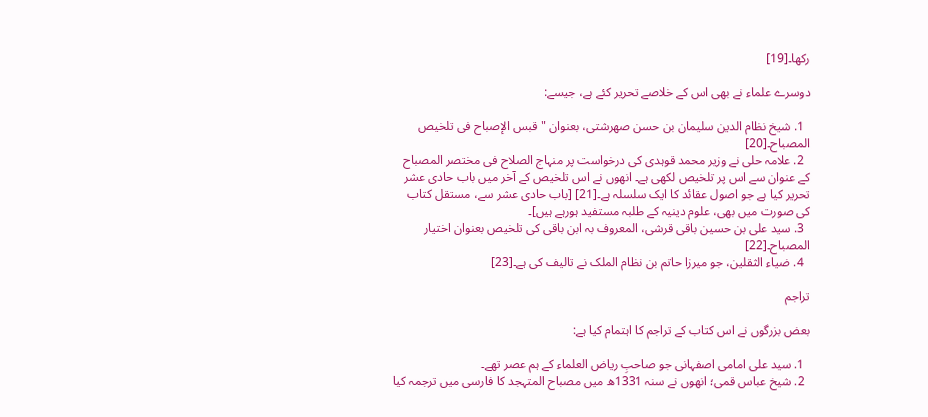رکھا۔[19]

دوسرے علماء نے بھی اس کے خلاصے تحریر کئے ہے، جیسے:

  1. شیخ نظام الدین سلیمان بن حسن صهرشتی، بعنوان "قبس الإصباح فی تلخیص المصباح۔[20]
  2. علامہ حلی نے وزیر محمد قوہدی کی درخواست پر منہاج الصلاح فی مختصر المصباح کے عنوان سے اس پر تلخیص لکھی ہے۔ انھوں نے اس تلخیص کے آخر میں باب حادی عشر تحریر کیا ہے جو اصول عقائد کا ایک سلسلہ ہے۔[21] [باب حادی عشر سے، مستقل کتاب کی صورت میں بھی، علوم دینیہ کے طلبہ مستفید ہورہے ہیں]۔
  3. سید علی بن حسین باقی قرشی، المعروف بہ ابن باقی کی تلخیص بعنوان اختیار المصباح۔[22]
  4. ضیاء الثقلین، جو میرزا حاتم بن نظام الملک نے تالیف کی ہے۔[23]

تراجم

بعض بزرگوں نے اس کتاب کے تراجم کا اہتمام کیا ہے:

  1. سید علی امامی اصفہانی جو صاحبِ ریاض العلماء کے ہم عصر تھے۔
  2. شیخ عباس قمی؛ انھوں نے سنہ 1331ھ میں مصباح المتہجد کا فارسی میں ترجمہ کیا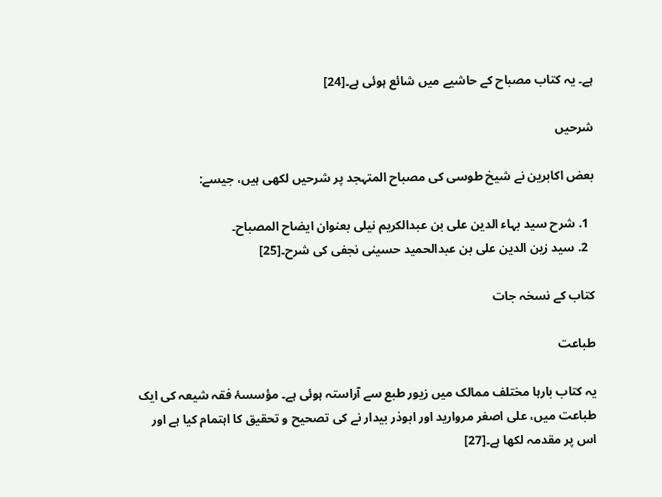ہے۔ یہ کتاب مصباح کے حاشیے میں شائع ہوئی ہے۔[24]

شرحیں

بعض اکابرین نے شیخ طوسی کی مصباح المتہجد پر شرحیں لکھی ہیں، جیسے:

  1. شرح سید بہاء الدین علی بن عبدالکریم نیلی بعنوان ایضاح المصباح۔
  2. سید زین الدین علی بن عبدالحمید حسینی نجفی کی شرح۔[25]

کتاب کے نسخہ جات

طباعت

یہ کتاب بارہا مختلف ممالک میں زیور طبع سے آراستہ ہوئی ہے۔ مؤسسۂ فقہ شیعہ کی ایک طباعت میں، علی اصغر مروارید اور ابوذر بیدار نے کی تصحیح و تحقیق کا اہتمام کیا ہے اور اس پر مقدمہ لکھا ہے۔[27]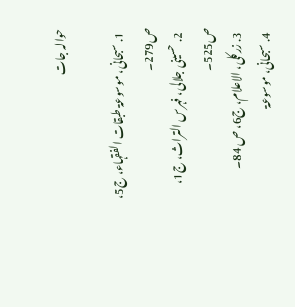حوالہ جات

  1. سبحانی، موسوعۃ طبقات الفقہاء، ج5، ص279۔
  2. حسینی جلالی، فہرس التراث، ج1، ص525۔
  3. زرکلی، الاعلام، ج6، ص 84۔
  4. سبحانی، موسوعۃ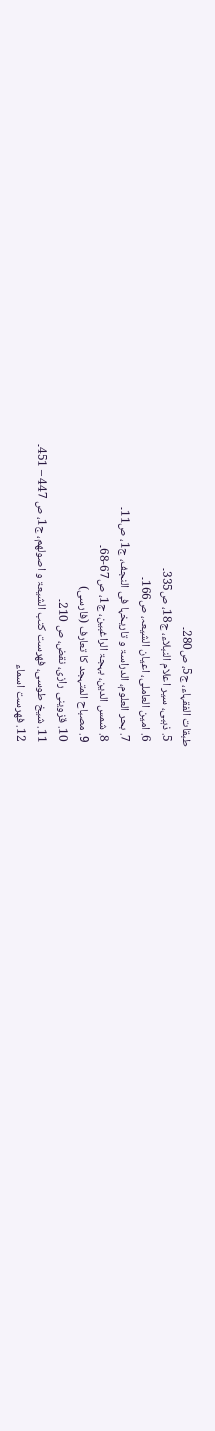طبقات الفقہاء، ج5، ص280۔
  5. ذہبی، سیر اعلام النبلاء، ج18، ص335۔
  6. امین العاملی، اعیان الشیعہ، ص166۔
  7. بحر العلوم، الدراسۃ و تاریخہا فی النجف، ج1، ص11۔
  8. شمس الدین، بہجۃ الراغبین، ج1، ص67-68۔
  9. مصباح المتہجد کا تعارف (فارسی)
  10. قزوینی رازی، نقض، ص ‌210۔
  11. شیخ طوسی، فهرست کتب الشیعۃ و اصولهم، ج1، ص ‌447 – 451۔
  12. فهرست اسماء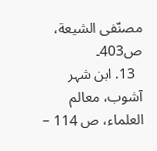مصنّفی الشیعة، ص403۔
  13. ابن شہر آشوب، معالم العلماء، ص ‌114 –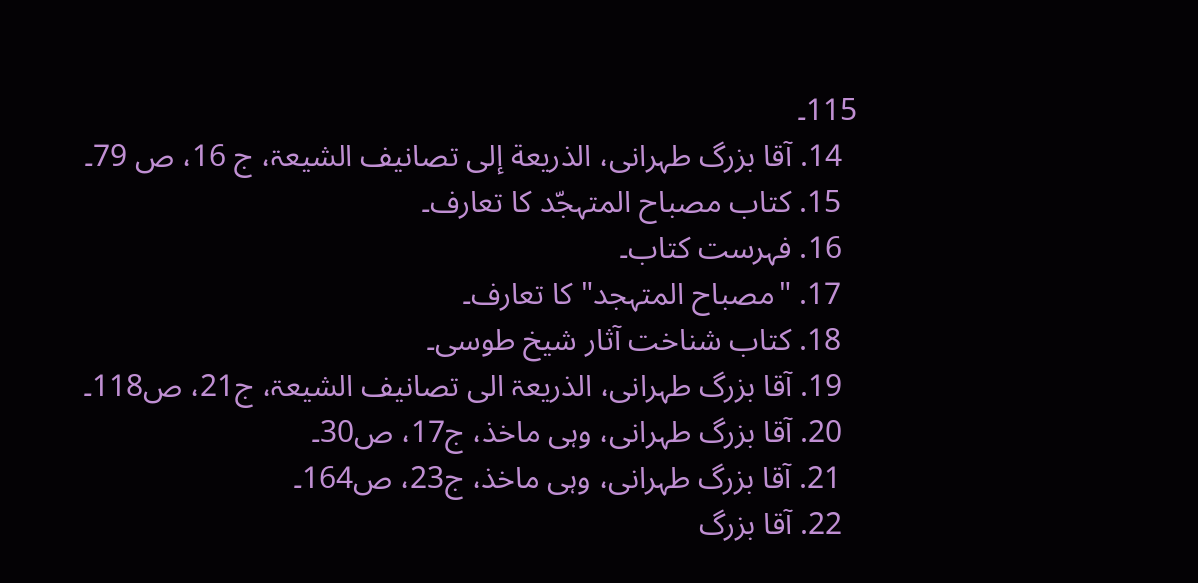115۔
  14. آقا بزرگ طہرانی، الذریعة إلی تصانیف الشیعۃ، ج 16، ص 79۔
  15. کتاب مصباح المتہجّد کا تعارف۔
  16. فہرست کتاب۔
  17. "مصباح المتہجد" کا تعارف۔
  18. کتاب شناخت آثار شیخ طوسی۔
  19. آقا بزرگ طہرانی، الذریعۃ الی تصانیف الشیعۃ، ج21، ص118۔
  20. آقا بزرگ طہرانی، وہی ماخذ، ج17، ص30۔
  21. آقا بزرگ طہرانی، وہی ماخذ، ج23، ص164۔
  22. آقا بزرگ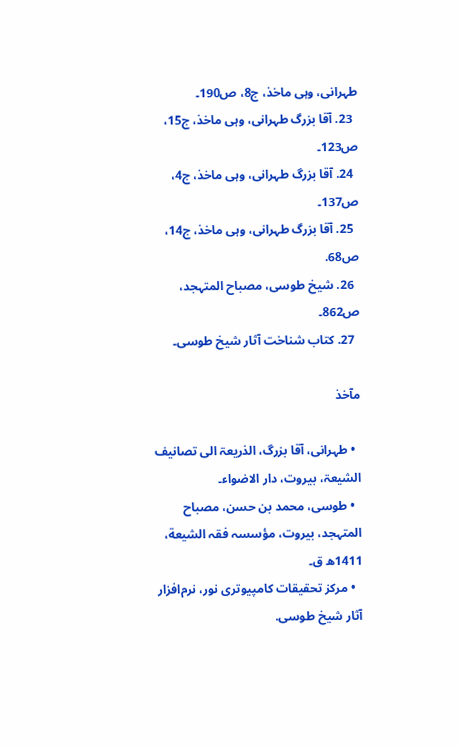طہرانی، وہی ماخذ، ج8، ص190۔
  23. آقا بزرگ طہرانی، وہی ماخذ، ج15، ص123۔
  24. آقا بزرگ طہرانی، وہی ماخذ، ج4، ص137۔
  25. آقا بزرگ طہرانی، وہی ماخذ، ج14، ص68.
  26. شیخ طوسی، مصباح المتہجد، ص862۔
  27. کتاب‌ شناخت آثار شیخ طوسی۔

مآخذ

  • طہرانی، آقا بزرگ، الذریعۃ الی تصانیف الشیعۃ، بیروت، دار الاضواء۔
  • طوسی، محمد بن حسن، مصباح المتہجد، بیروت، مؤسسہ فقہ الشیعة، 1411ھ ق۔
  • مرکز تحقیقات کامپیوتری نور، نرم‌افزار آثار شیخ طوسی.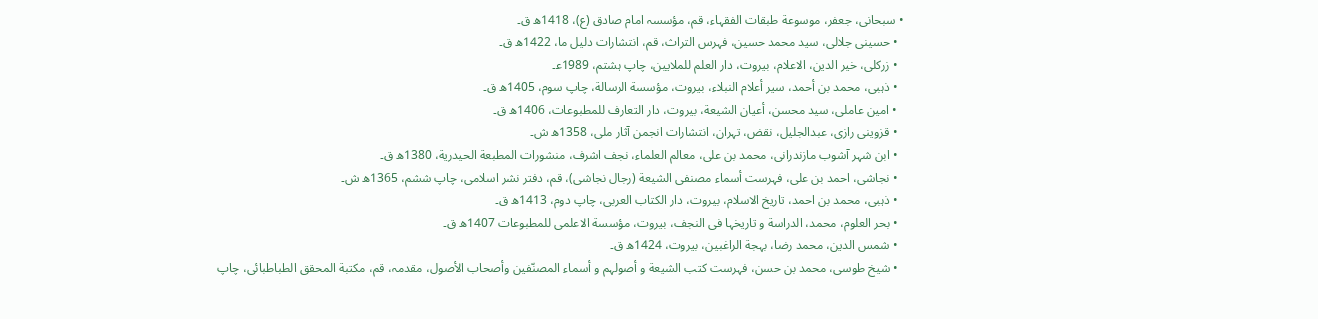• سبحانی، جعفر، موسوعة طبقات الفقہاء، قم، مؤسسہ امام صادق (ع)، 1418ھ ق۔
  • حسینی جلالی، سید محمد حسین، فہرس التراث، قم، انتشارات دلیل ما، 1422ھ ق۔
  • زرکلی، خیر الدین، الاعلام، بیروت، دار العلم للملایین، چاپ ہشتم، 1989ع‍۔
  • ذہبی، محمد بن أحمد، سیر أعلام النبلاء، بیروت، مؤسسة الرسالة، چاپ سوم، 1405ھ ق۔
  • امین عاملی، سید محسن، أعیان الشیعة، بیروت، دار التعارف للمطبوعات، 1406ھ ق۔
  • قزوینی رازی، عبدالجلیل، نقض، تہران، انتشارات انجمن آثار ملى، 1358ھ ش۔
  • ابن شہر آشوب مازندرانی، محمد بن علی، معالم العلماء، نجف اشرف، منشورات المطبعة الحیدریة، 1380ھ ق۔
  • نجاشی، احمد‌ بن علی، فہرست أسماء مصنفی الشیعة (رجال نجاشی)، قم، دفتر نشر اسلامی، چاپ ششم، 1365ھ ش۔
  • ذہبی، محمد‌ بن احمد، تاریخ الاسلام، بیروت، دار الکتاب العربى، چاپ دوم، 1413ھ ق۔
  • بحر العلوم، محمد، الدراسة و تاریخہا فی النجف، بیروت، مؤسسة الاعلمی للمطبوعات 1407ھ ق۔
  • شمس‌ الدین، محمد رضا، بہجة الراغبین، بیروت، 1424ھ ق۔
  • شیخ طوسی، محمد‌ بن حسن، فہرست کتب الشیعة و أصولہم و أسماء المصنّفین وأصحاب الأصول، مقدمہ، قم، مکتبة المحقق الطباطبائی، چاپ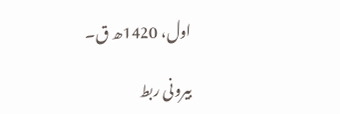اول، 1420ھ ق۔

بیرونی ربط